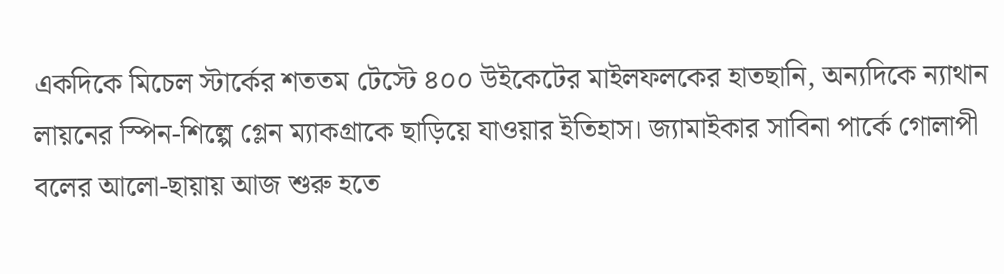একদিকে মিচেল স্টার্কের শততম টেস্টে ৪০০ উইকেটের মাইলফলকের হাতছানি, অন্যদিকে ন্যাথান লায়নের স্পিন-শিল্পে গ্লেন ম্যাকগ্রাকে ছাড়িয়ে যাওয়ার ইতিহাস। জ্যামাইকার সাবিনা পার্কে গোলাপী বলের আলো-ছায়ায় আজ শুরু হতে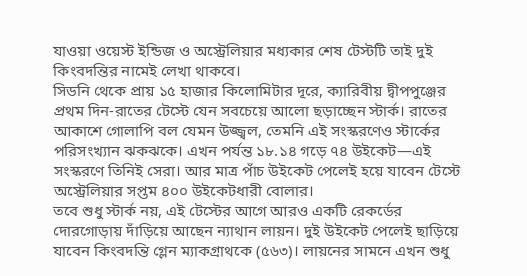যাওয়া ওয়েস্ট ইন্ডিজ ও অস্ট্রেলিয়ার মধ্যকার শেষ টেস্টটি তাই দুই কিংবদন্তির নামেই লেখা থাকবে।
সিডনি থেকে প্রায় ১৫ হাজার কিলোমিটার দূরে, ক্যারিবীয় দ্বীপপুঞ্জের প্রথম দিন-রাতের টেস্টে যেন সবচেয়ে আলো ছড়াচ্ছেন স্টার্ক। রাতের আকাশে গোলাপি বল যেমন উজ্জ্বল, তেমনি এই সংস্করণেও স্টার্কের পরিসংখ্যান ঝকঝকে। এখন পর্যন্ত ১৮.১৪ গড়ে ৭৪ উইকেট—এই সংস্করণে তিনিই সেরা। আর মাত্র পাঁচ উইকেট পেলেই হয়ে যাবেন টেস্টে অস্ট্রেলিয়ার সপ্তম ৪০০ উইকেটধারী বোলার।
তবে শুধু স্টার্ক নয়, এই টেস্টের আগে আরও একটি রেকর্ডের দোরগোড়ায় দাঁড়িয়ে আছেন ন্যাথান লায়ন। দুই উইকেট পেলেই ছাড়িয়ে যাবেন কিংবদন্তি গ্লেন ম্যাকগ্রাথকে (৫৬৩)। লায়নের সামনে এখন শুধু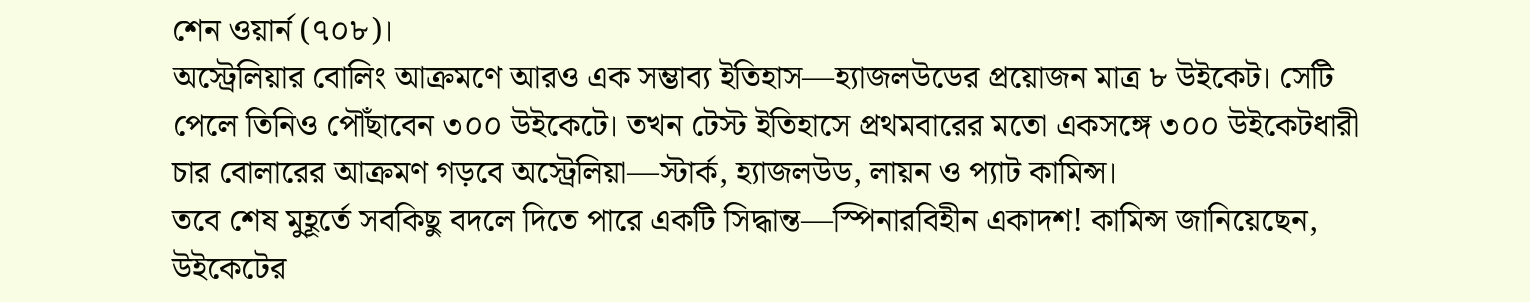শেন ওয়ার্ন (৭০৮)।
অস্ট্রেলিয়ার বোলিং আক্রমণে আরও এক সম্ভাব্য ইতিহাস—হ্যাজলউডের প্রয়োজন মাত্র ৮ উইকেট। সেটি পেলে তিনিও পৌঁছাবেন ৩০০ উইকেটে। তখন টেস্ট ইতিহাসে প্রথমবারের মতো একসঙ্গে ৩০০ উইকেটধারী চার বোলারের আক্রমণ গড়বে অস্ট্রেলিয়া—স্টার্ক, হ্যাজলউড, লায়ন ও প্যাট কামিন্স।
তবে শেষ মুহূর্তে সবকিছু বদলে দিতে পারে একটি সিদ্ধান্ত—স্পিনারবিহীন একাদশ! কামিন্স জানিয়েছেন, উইকেটের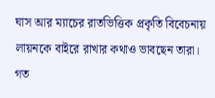ঘাস আর ম্যাচের রাতভিত্তিক প্রকৃতি বিবেচনায় লায়নকে বাইরে রাখার কথাও ভাবছেন তারা। গত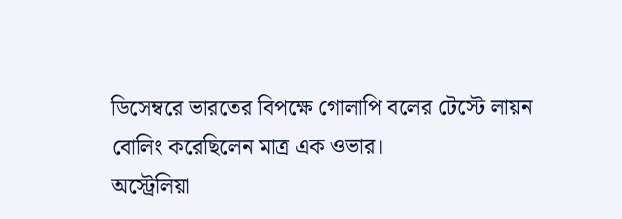ডিসেম্বরে ভারতের বিপক্ষে গোলাপি বলের টেস্টে লায়ন বোলিং করেছিলেন মাত্র এক ওভার।
অস্ট্রেলিয়া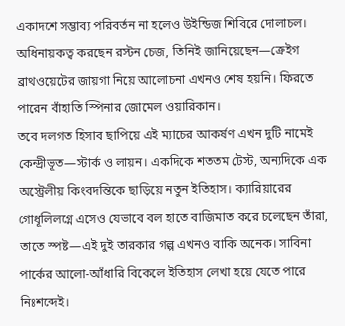একাদশে সম্ভাব্য পরিবর্তন না হলেও উইন্ডিজ শিবিরে দোলাচল। অধিনায়কত্ব করছেন রস্টন চেজ, তিনিই জানিয়েছেন—ক্রেইগ ব্রাথওয়েটের জায়গা নিয়ে আলোচনা এখনও শেষ হয়নি। ফিরতে পারেন বাঁহাতি স্পিনার জোমেল ওয়ারিকান।
তবে দলগত হিসাব ছাপিয়ে এই ম্যাচের আকর্ষণ এখন দুটি নামেই কেন্দ্রীভূত—স্টার্ক ও লায়ন। একদিকে শততম টেস্ট, অন্যদিকে এক অস্ট্রেলীয় কিংবদন্তিকে ছাড়িয়ে নতুন ইতিহাস। ক্যারিয়ারের গোধূলিলগ্নে এসেও যেভাবে বল হাতে বাজিমাত করে চলেছেন তাঁরা, তাতে স্পষ্ট—এই দুই তারকার গল্প এখনও বাকি অনেক। সাবিনা পার্কের আলো-আঁধারি বিকেলে ইতিহাস লেখা হয়ে যেতে পারে নিঃশব্দেই।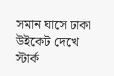সমান ঘাসে ঢাকা উইকেট দেখে স্টার্ক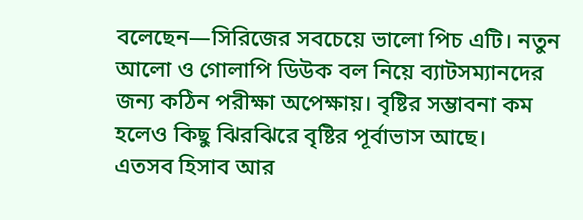বলেছেন—সিরিজের সবচেয়ে ভালো পিচ এটি। নতুন আলো ও গোলাপি ডিউক বল নিয়ে ব্যাটসম্যানদের জন্য কঠিন পরীক্ষা অপেক্ষায়। বৃষ্টির সম্ভাবনা কম হলেও কিছু ঝিরঝিরে বৃষ্টির পূর্বাভাস আছে।
এতসব হিসাব আর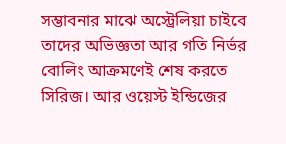সম্ভাবনার মাঝে অস্ট্রেলিয়া চাইবে তাদের অভিজ্ঞতা আর গতি নির্ভর বোলিং আক্রমণেই শেষ করতে সিরিজ। আর ওয়েস্ট ইন্ডিজের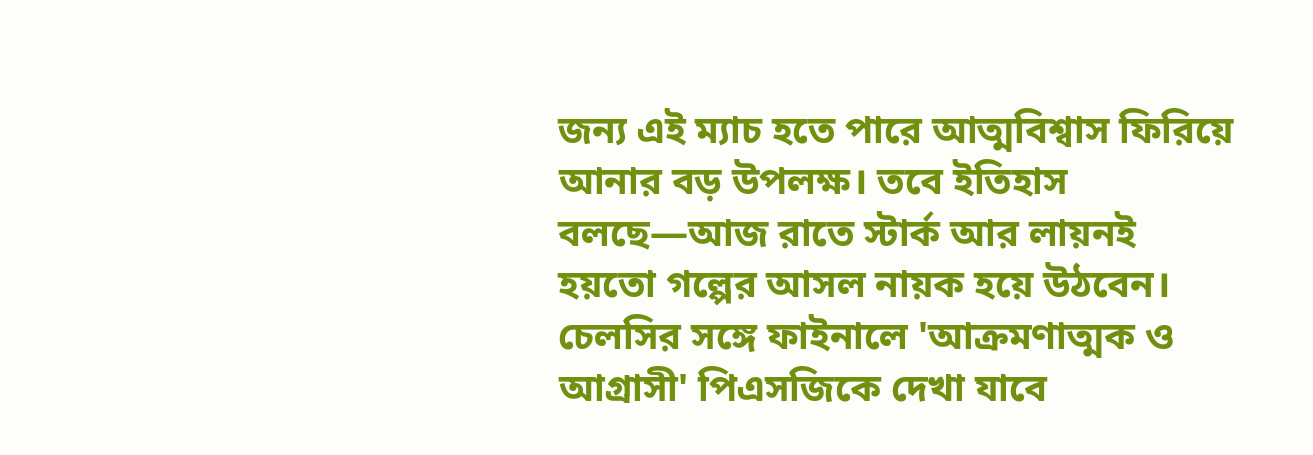জন্য এই ম্যাচ হতে পারে আত্মবিশ্বাস ফিরিয়ে আনার বড় উপলক্ষ। তবে ইতিহাস বলছে—আজ রাতে স্টার্ক আর লায়নই হয়তো গল্পের আসল নায়ক হয়ে উঠবেন।
চেলসির সঙ্গে ফাইনালে 'আক্রমণাত্মক ও আগ্রাসী' পিএসজিকে দেখা যাবে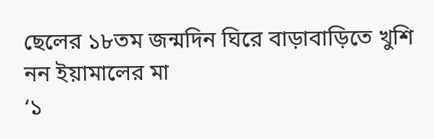ছেলের ১৮তম জন্মদিন ঘিরে বাড়াবাড়িতে খুশি নন ইয়ামালের মা
‘১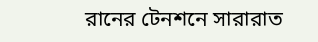রানের টেনশনে সারারাত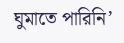ঘুমাতে পারিনি’